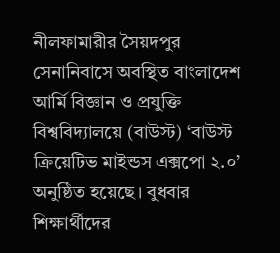নীলফামারীর সৈয়দপুর সেনানিবাসে অবস্থিত বাংলাদেশ আর্মি বিজ্ঞান ও প্রযুক্তি বিশ্ববিদ্যালয়ে (বাউস্ট) ‘বাউস্ট ক্রিয়েটিভ মাইন্ডস এক্সপো ২.০’ অনুষ্ঠিত হয়েছে। বুধবার শিক্ষার্থীদের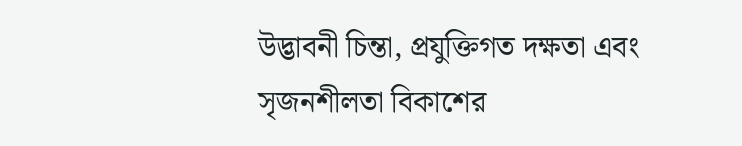উদ্ভাবনী চিন্তা, প্রযুক্তিগত দক্ষতা এবং সৃজনশীলতা বিকাশের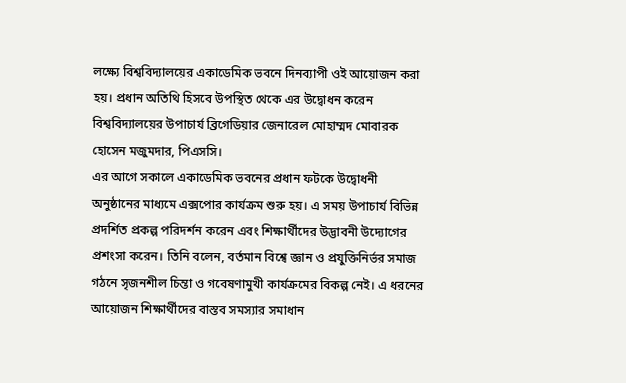লক্ষ্যে বিশ্ববিদ্যালয়ের একাডেমিক ভবনে দিনব্যাপী ওই আয়োজন করা হয়। প্রধান অতিথি হিসবে উপস্থিত থেকে এর উদ্বোধন করেন বিশ্ববিদ্যালয়ের উপাচার্য ব্রিগেডিয়ার জেনারেল মোহাম্মদ মোবারক হোসেন মজুমদার, পিএসসি।
এর আগে সকালে একাডেমিক ভবনের প্রধান ফটকে উদ্বোধনী অনুষ্ঠানের মাধ্যমে এক্সপোর কার্যক্রম শুরু হয়। এ সময় উপাচার্য বিভিন্ন প্রদর্শিত প্রকল্প পরিদর্শন করেন এবং শিক্ষার্থীদের উদ্ভাবনী উদ্যোগের প্রশংসা করেন। তিনি বলেন, বর্তমান বিশ্বে জ্ঞান ও প্রযুক্তিনির্ভর সমাজ গঠনে সৃজনশীল চিন্তা ও গবেষণামুখী কার্যক্রমের বিকল্প নেই। এ ধরনের আয়োজন শিক্ষার্থীদের বাস্তব সমস্যার সমাধান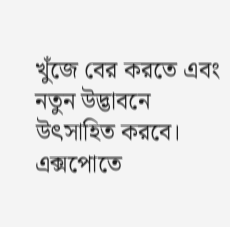খুঁজে বের করতে এবং নতুন উদ্ভাবনে উৎসাহিত করবে।
এক্সপোতে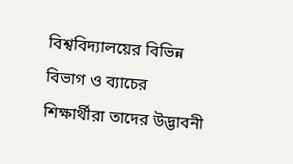বিশ্ববিদ্যালয়ের বিভিন্ন বিভাগ ও ব্যাচের শিক্ষার্থীরা তাদের উদ্ভাবনী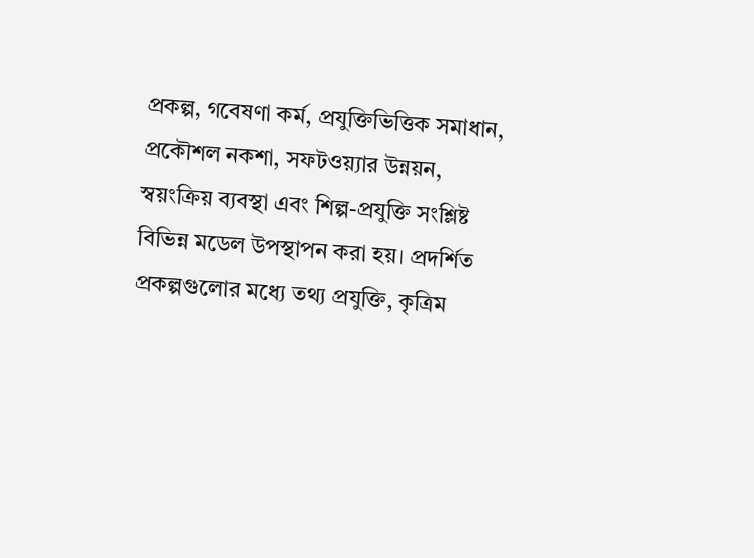প্রকল্প, গবেষণা কর্ম, প্রযুক্তিভিত্তিক সমাধান, প্রকৌশল নকশা, সফটওয়্যার উন্নয়ন, স্বয়ংক্রিয় ব্যবস্থা এবং শিল্প-প্রযুক্তি সংশ্লিষ্ট বিভিন্ন মডেল উপস্থাপন করা হয়। প্রদর্শিত প্রকল্পগুলোর মধ্যে তথ্য প্রযুক্তি, কৃত্রিম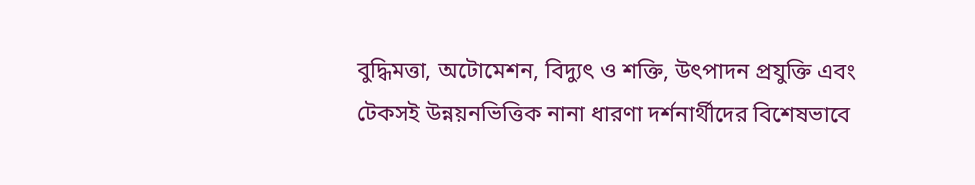বুদ্ধিমত্তা, অটোমেশন, বিদ্যুৎ ও শক্তি, উৎপাদন প্রযুক্তি এবং টেকসই উন্নয়নভিত্তিক নানা ধারণা দর্শনার্থীদের বিশেষভাবে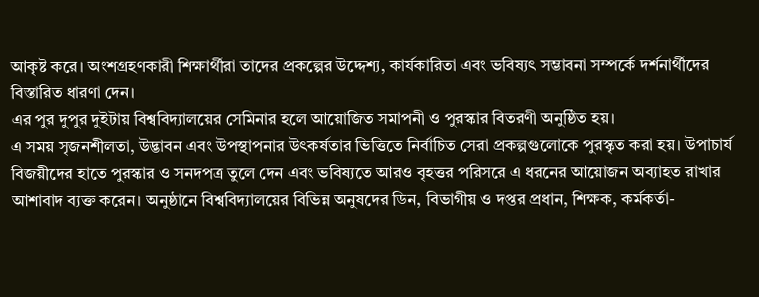আকৃষ্ট করে। অংশগ্রহণকারী শিক্ষার্থীরা তাদের প্রকল্পের উদ্দেশ্য, কার্যকারিতা এবং ভবিষ্যৎ সম্ভাবনা সম্পর্কে দর্শনার্থীদের বিস্তারিত ধারণা দেন।
এর পুর দুপুর দুইটায় বিশ্ববিদ্যালয়ের সেমিনার হলে আয়োজিত সমাপনী ও পুরস্কার বিতরণী অনুষ্ঠিত হয়।
এ সময় সৃজনশীলতা, উদ্ভাবন এবং উপস্থাপনার উৎকর্ষতার ভিত্তিতে নির্বাচিত সেরা প্রকল্পগুলোকে পুরস্কৃত করা হয়। উপাচার্য বিজয়ীদের হাতে পুরস্কার ও সনদপত্র তুলে দেন এবং ভবিষ্যতে আরও বৃহত্তর পরিসরে এ ধরনের আয়োজন অব্যাহত রাখার আশাবাদ ব্যক্ত করেন। অনুষ্ঠানে বিশ্ববিদ্যালয়ের বিভিন্ন অনুষদের ডিন, বিভাগীয় ও দপ্তর প্রধান, শিক্ষক, কর্মকর্তা-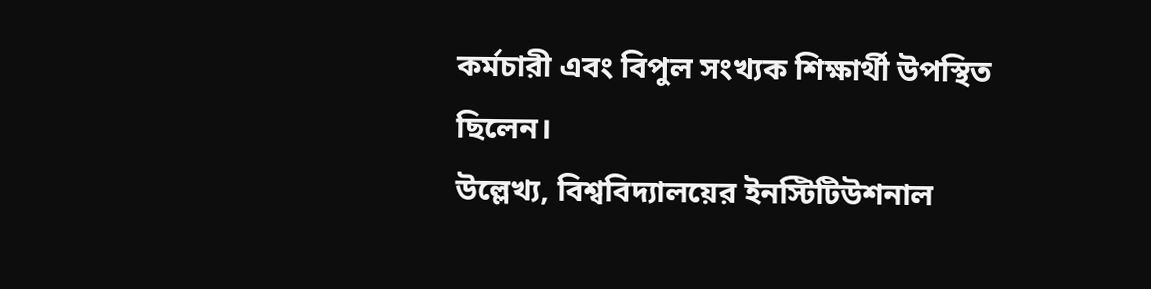কর্মচারী এবং বিপুল সংখ্যক শিক্ষার্থী উপস্থিত ছিলেন।
উল্লেখ্য, বিশ্ববিদ্যালয়ের ইনস্টিটিউশনাল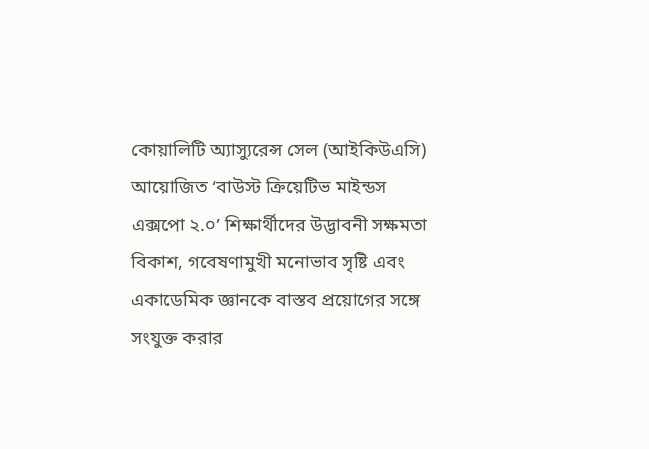কোয়ালিটি অ্যাস্যুরেন্স সেল (আইকিউএসি) আয়োজিত ‘বাউস্ট ক্রিয়েটিভ মাইন্ডস এক্সপো ২.০’ শিক্ষার্থীদের উদ্ভাবনী সক্ষমতা বিকাশ, গবেষণামুখী মনোভাব সৃষ্টি এবং একাডেমিক জ্ঞানকে বাস্তব প্রয়োগের সঙ্গে সংযুক্ত করার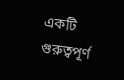একটি গুরুত্বপূর্ণ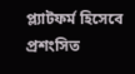প্ল্যাটফর্ম হিসেবে প্রশংসিত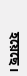হয়েছে।